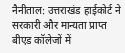नैनीताल: उत्तराखंड हाईकोर्ट ने सरकारी और मान्यता प्राप्त बीएड कॉलेजों में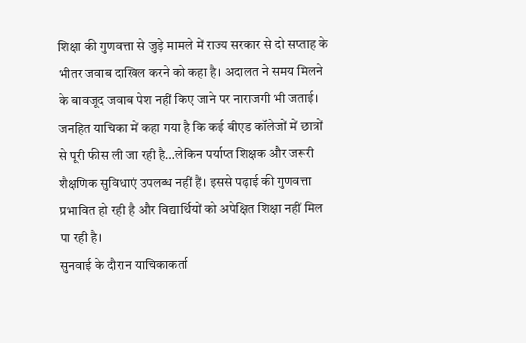शिक्षा की गुणवत्ता से जुड़े मामले में राज्य सरकार से दो सप्ताह के भीतर जवाब दाखिल करने को कहा है। अदालत ने समय मिलने के बावजूद जवाब पेश नहीं किए जाने पर नाराजगी भी जताई।
जनहित याचिका में कहा गया है कि कई बीएड कॉलेजों में छात्रों से पूरी फीस ली जा रही है…लेकिन पर्याप्त शिक्षक और जरूरी शैक्षणिक सुविधाएं उपलब्ध नहीं हैं। इससे पढ़ाई की गुणवत्ता प्रभावित हो रही है और विद्यार्थियों को अपेक्षित शिक्षा नहीं मिल पा रही है।
सुनवाई के दौरान याचिकाकर्ता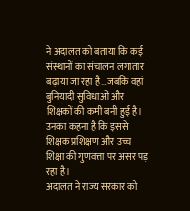ने अदालत को बताया कि कई संस्थानों का संचालन लगातार बढ़ाया जा रहा है…जबकि वहां बुनियादी सुविधाओं और शिक्षकों की कमी बनी हुई है। उनका कहना है कि इससे शिक्षक प्रशिक्षण और उच्च शिक्षा की गुणवत्ता पर असर पड़ रहा है।
अदालत ने राज्य सरकार को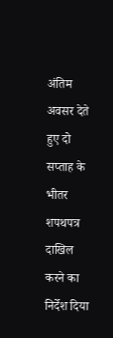अंतिम अवसर देते हुए दो सप्ताह के भीतर शपथपत्र दाखिल करने का निर्देश दिया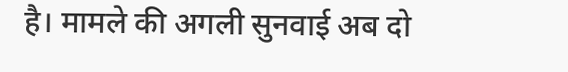है। मामले की अगली सुनवाई अब दो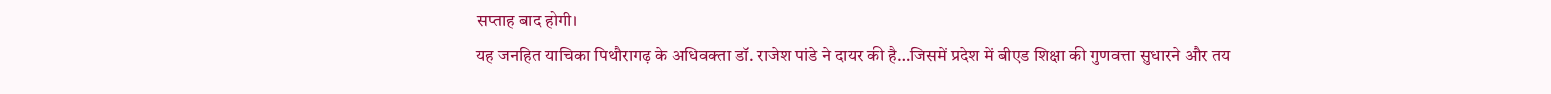सप्ताह बाद होगी।
यह जनहित याचिका पिथौरागढ़ के अधिवक्ता डॉ. राजेश पांडे ने दायर की है…जिसमें प्रदेश में बीएड शिक्षा की गुणवत्ता सुधारने और तय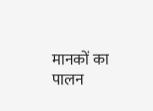मानकों का पालन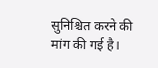सुनिश्चित करने की मांग की गई है।